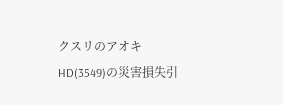クスリのアオキ HD(3549)の災害損失引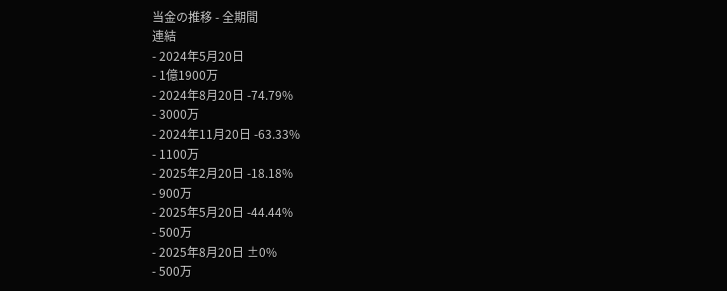当金の推移 - 全期間
連結
- 2024年5月20日
- 1億1900万
- 2024年8月20日 -74.79%
- 3000万
- 2024年11月20日 -63.33%
- 1100万
- 2025年2月20日 -18.18%
- 900万
- 2025年5月20日 -44.44%
- 500万
- 2025年8月20日 ±0%
- 500万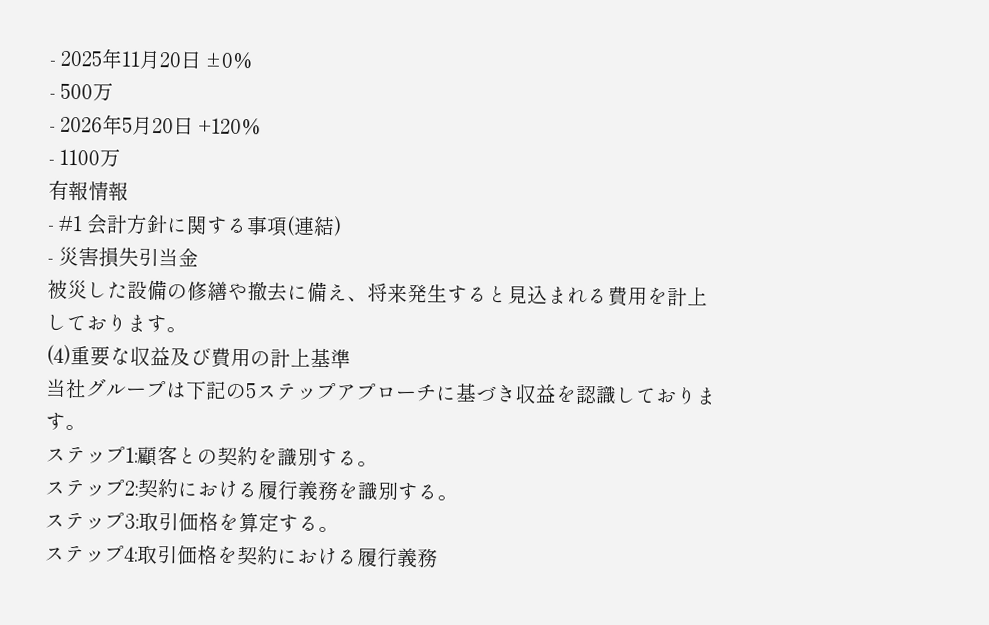- 2025年11月20日 ±0%
- 500万
- 2026年5月20日 +120%
- 1100万
有報情報
- #1 会計方針に関する事項(連結)
- 災害損失引当金
被災した設備の修繕や撤去に備え、将来発生すると見込まれる費用を計上しております。
(4)重要な収益及び費用の計上基準
当社グループは下記の5ステップアプローチに基づき収益を認識しております。
ステップ1:顧客との契約を識別する。
ステップ2:契約における履行義務を識別する。
ステップ3:取引価格を算定する。
ステップ4:取引価格を契約における履行義務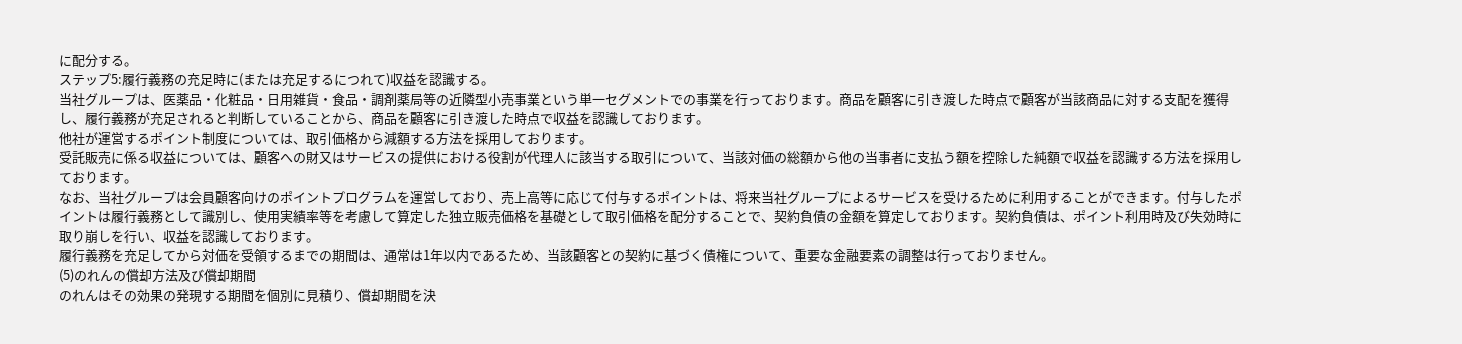に配分する。
ステップ5:履行義務の充足時に(または充足するにつれて)収益を認識する。
当社グループは、医薬品・化粧品・日用雑貨・食品・調剤薬局等の近隣型小売事業という単一セグメントでの事業を行っております。商品を顧客に引き渡した時点で顧客が当該商品に対する支配を獲得し、履行義務が充足されると判断していることから、商品を顧客に引き渡した時点で収益を認識しております。
他社が運営するポイント制度については、取引価格から減額する方法を採用しております。
受託販売に係る収益については、顧客への財又はサービスの提供における役割が代理人に該当する取引について、当該対価の総額から他の当事者に支払う額を控除した純額で収益を認識する方法を採用しております。
なお、当社グループは会員顧客向けのポイントプログラムを運営しており、売上高等に応じて付与するポイントは、将来当社グループによるサービスを受けるために利用することができます。付与したポイントは履行義務として識別し、使用実績率等を考慮して算定した独立販売価格を基礎として取引価格を配分することで、契約負債の金額を算定しております。契約負債は、ポイント利用時及び失効時に取り崩しを行い、収益を認識しております。
履行義務を充足してから対価を受領するまでの期間は、通常は1年以内であるため、当該顧客との契約に基づく債権について、重要な金融要素の調整は行っておりません。
(5)のれんの償却方法及び償却期間
のれんはその効果の発現する期間を個別に見積り、償却期間を決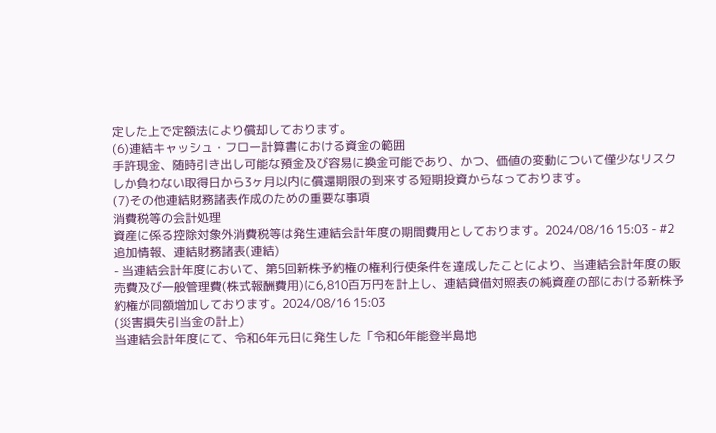定した上で定額法により償却しております。
(6)連結キャッシュ・フロー計算書における資金の範囲
手許現金、随時引き出し可能な預金及び容易に換金可能であり、かつ、価値の変動について僅少なリスクしか負わない取得日から3ヶ月以内に償還期限の到来する短期投資からなっております。
(7)その他連結財務諸表作成のための重要な事項
消費税等の会計処理
資産に係る控除対象外消費税等は発生連結会計年度の期間費用としております。2024/08/16 15:03 - #2 追加情報、連結財務諸表(連結)
- 当連結会計年度において、第5回新株予約権の権利行使条件を達成したことにより、当連結会計年度の販売費及び一般管理費(株式報酬費用)に6,810百万円を計上し、連結貸借対照表の純資産の部における新株予約権が同額増加しております。2024/08/16 15:03
(災害損失引当金の計上)
当連結会計年度にて、令和6年元日に発生した「令和6年能登半島地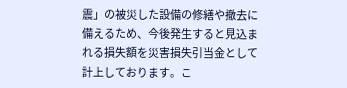震」の被災した設備の修繕や撤去に備えるため、今後発生すると見込まれる損失額を災害損失引当金として計上しております。こ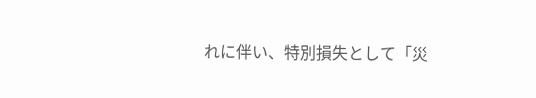れに伴い、特別損失として「災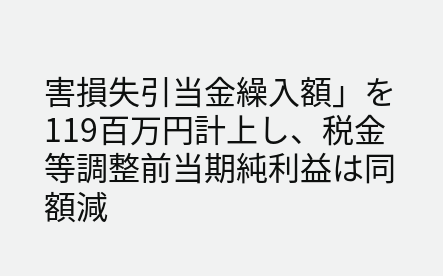害損失引当金繰入額」を119百万円計上し、税金等調整前当期純利益は同額減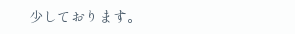少しております。